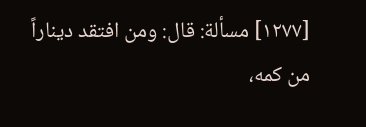[١٢٧٧] مسألة: قال: ومن افتقد ديناراً من كمه،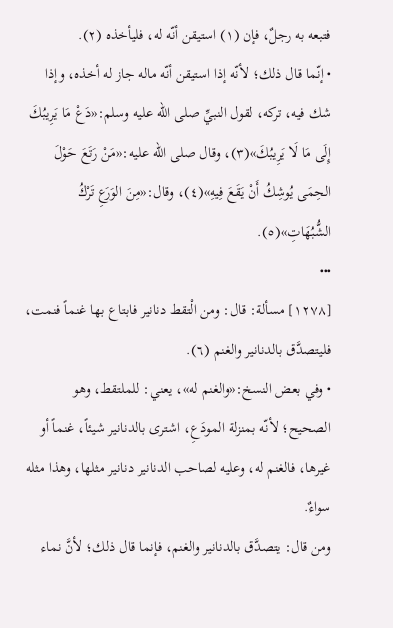فتبعه به رجلٌ، فإن (١) استيقن أنّه له، فليأخذه (٢).
• إنّما قال ذلك؛ لأنّه إذا استيقن أنّه ماله جاز له أخذه، وإذا شك فيه، تركه، لقول النبيِّ صلى الله عليه وسلم:«دَعْ مَا يَرِيبُكَ إِلَى مَا لَا يَرِيبُكَ»(٣)، وقال صلى الله عليه:«مَنْ رَتَعَ حَوْلَ الحِمَى يُوشِكُ أَنْ يَقَعَ فِيهِ»(٤)، وقال:«مِنَ الوَرَعِ تَرْكُ الشُّبُهَاتِ»(٥).
•••
[١٢٧٨] مسألة: قال: ومن الْتقط دنانير فابتاع بها غنماً فنمت، فليتصدَّق بالدنانير والغنم (٦).
• وفي بعض النسخ:«والغنم له»، يعني: للملتقط، وهو الصحيح؛ لأنّه بمنزلة المودَعِ، اشترى بالدنانير شيئاً، غنماً أو غيرها، فالغنم له، وعليه لصاحب الدنانير دنانير مثلها، وهذا مثله سواءٌ.
ومن قال: يتصدَّق بالدنانير والغنم، فإنما قال ذلك؛ لأنَّ نماء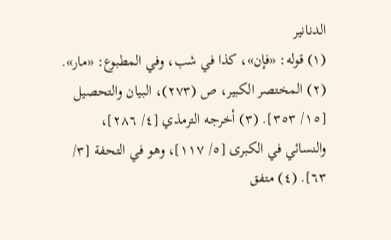الدنانير
(١) قوله: «فإن»، كذا في شب، وفي المطبوع: «مار». (٢) المختصر الكبير، ص (٢٧٣)، البيان والتحصيل [١٥/ ٣٥٣]. (٣) أخرجه الترمذي [٤/ ٢٨٦]، والنسائي في الكبرى [٥/ ١١٧]، وهو في التحفة [٣/ ٦٣]. (٤) متفق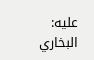عليه: البخاري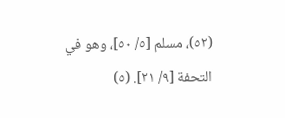(٥٢)، مسلم [٥/ ٥٠]، وهو في التحفة [٩/ ٢١]. (٥)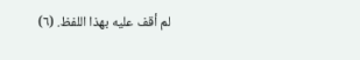لم أقف عليه بهذا اللفظ. (٦)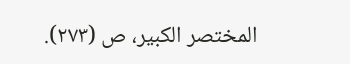المختصر الكبير، ص (٢٧٣).